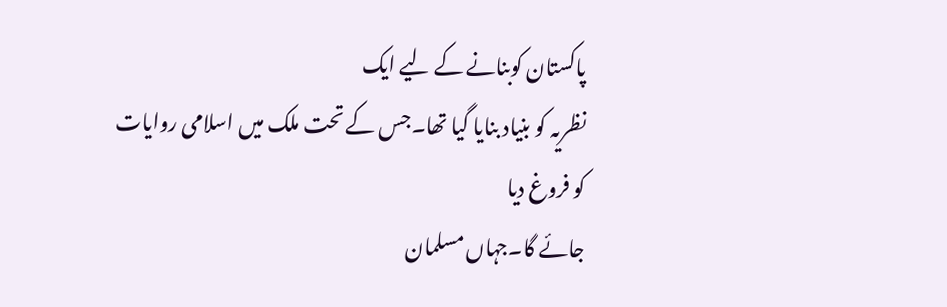پاکستان کوبنانے کے لیے ایک
نظریہ کو بنیاد بنایا گیا تھا۔جس کے تحت ملک میں اسلامی روایات کو فروغ دیا
جائے گا۔جہاں مسلمان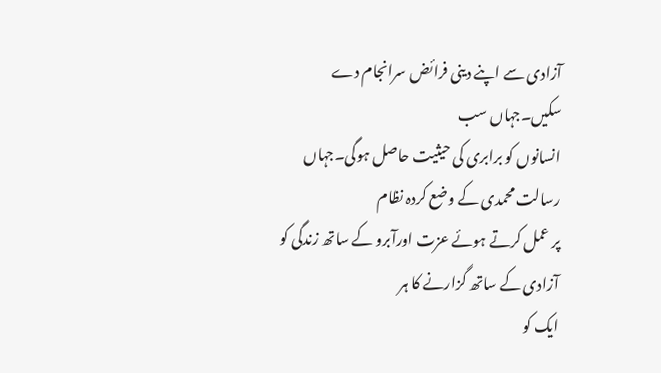آزادی سے اپنے دینی فرائض سرانجام دے سکیں۔جہاں سب
انسانوں کو برابری کی حیثیت حاصل ہوگی۔جہاں رسالت محمدی کے وضع کردہ نظام
پر عمل کرتے ہوئے عزت اورآبرو کے ساتھ زندگی کو آزادی کے ساتھ گزارنے کا ہر
ایک کو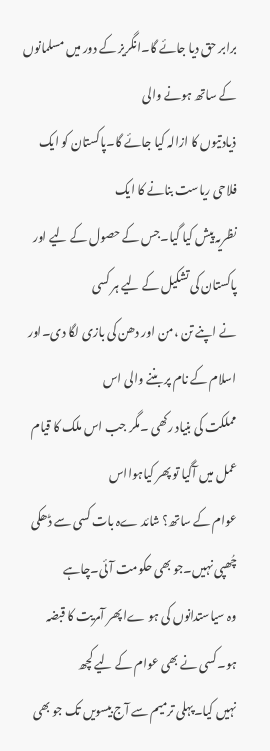برابر حق دیا جائے گا۔انگریز کے دور میں مسلمانوں کے ساتھ ہونے والی
ذیادتیوں کا ازالہ کیا جائے گا۔پاکستان کو ایک فلاحی ریاست بنانے کا ایک
نظریہ پیش کیا گیا۔جس کے حصول کے لیے اور پاکستان کی تشکیل کے لیے ہر کسی
نے اپنے تن ،من اور دھن کی بازی لگا دی۔اور اسلام کے نام پر بننے والی اس
مملکت کی بنیاد رکھی ۔مگر جب اس ملک کا قیام عمل میں آگیا تو پھر کیاہوااس
عوام کے ساتھ؟ شائد ےہ بات کسی سے ڈھکی چُھپی نہیں۔جو بھی حکومت آئی۔چاہے
وہ سیاستدانوں کی ہو ےا پھر آمریت کا قبضہ ہو۔کسی نے بھی عوام کے لیے کچھ
نہیں کیا۔پہلی ترمیم سے آج بیسویں تک جو بھی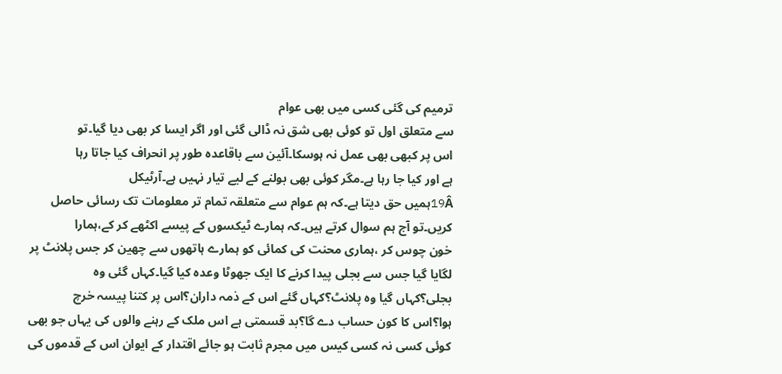ترمیم کی گئی کسی میں بھی عوام
سے متعلق اول تو کوئی بھی شق نہ ڈالی گئی اور اگر ایسا کر بھی دیا گیا۔تو
اس پر کبھی بھی عمل نہ ہوسکا۔آئین سے باقاعدہ طور پر انحراف کیا جاتا رہا
ہے اور کیا جا رہا ہے۔مگر کوئی بھی بولنے کے لیے تیار نہیں ہے۔آرٹیکل
19Âہمیں حق دیتا ہے۔کہ ہم عوام سے متعلقہ تمام تر معلومات تک رسائی حاصل
کریں۔تو آج ہم سوال کرتے ہیں۔کہ ہمارے ٹیکسوں کے پیسے اکٹھے کر کے،ہمارا
خون چوس کر ،ہماری محنت کی کمائی کو ہمارے ہاتھوں سے چھین کر جس پلانٹ پر
لگایا گیا جس سے بجلی پیدا کرنے کا ایک جھوٹا وعدہ کیا گیا۔کہاں گئی وہ
بجلی؟کہاں گیا وہ پلانٹ؟کہاں گئے اس کے ذمہ داران؟اس پر کتنا پیسہ خرچ
ہوا؟اس کا کون حساب دے گا؟بد قسمتی ہے اس ملک کے رہنے والوں کی یہاں جو بھی
کوئی کسی نہ کسی کیس میں مجرم ثابت ہو جائے اقتدار کے ایوان اس کے قدموں کی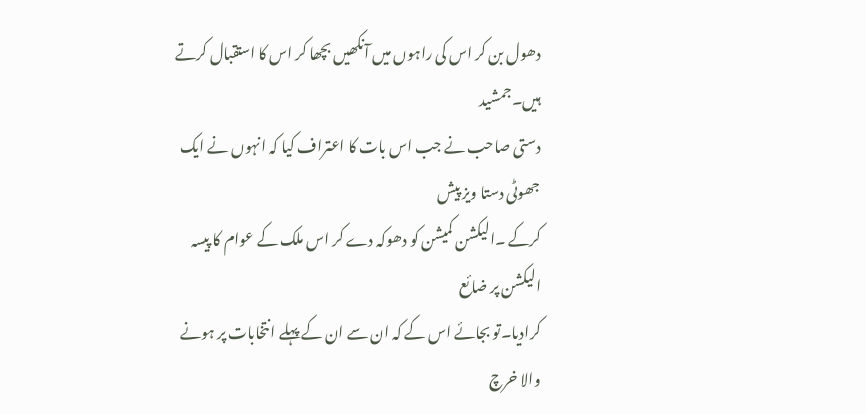دھول بن کر اس کی راہوں میں آنکھیں بچھا کر اس کا استقبال کرتے ہیں۔جمشید
دستی صاحب نے جب اس بات کا اعتراف کیا کہ انہوں نے ایک جھوٹی دستا ویز پیش
کرکے ۔الیکشن کمیشن کو دھوکہ دے کر اس ملک کے عوام کا پیسہ الیکشن پر ضائع
کرادیا۔تو بجائے اس کے کہ ان سے ان کے پہلے انتخابات پر ہونے والا خرچ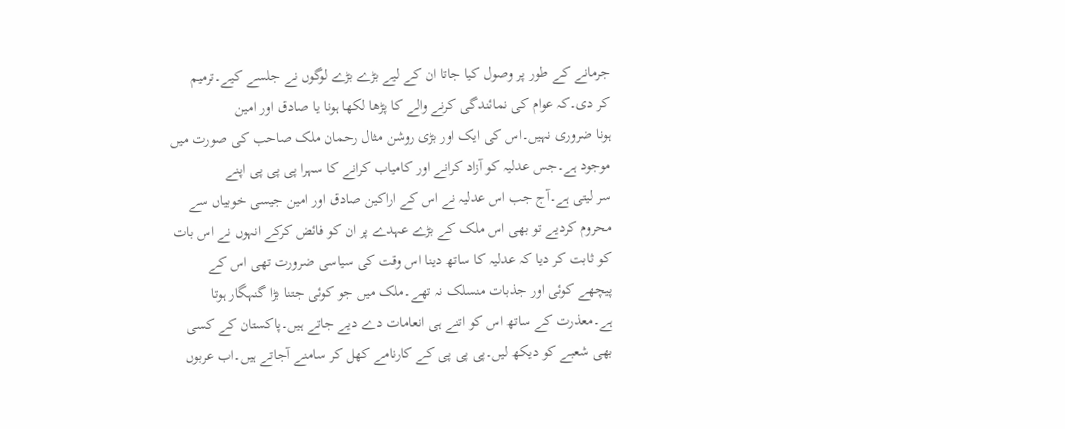جرمانے کے طور پر وصول کیا جاتا ان کے لیے بڑے بڑے لوگوں نے جلسے کیے۔ترمیم
کر دی۔کہ عوام کی نمائندگی کرنے والے کا پڑھا لکھا ہونا یا صادق اور امین
ہونا ضروری نہیں۔اس کی ایک اور بڑی روشن مثال رحمان ملک صاحب کی صورت میں
موجود ہے۔جس عدلیہ کو آزاد کرانے اور کامیاب کرانے کا سہرا پی پی پی اپنے
سر لیتی ہے۔آج جب اس عدلیہ نے اس کے اراکین صادق اور امین جیسی خوبیاں سے
محروم کردیے تو بھی اس ملک کے بڑے عہدے پر ان کو فائض کرکے انہوں نے اس بات
کو ثابت کر دیا کہ عدلیہ کا ساتھ دینا اس وقت کی سیاسی ضرورت تھی اس کے
پیچھے کوئی اور جذبات منسلک نہ تھے۔ملک میں جو کوئی جتنا بڑا گنہگار ہوتا
ہے۔معذرت کے ساتھ اس کو اتنے ہی انعامات دے دیے جاتے ہیں۔پاکستان کے کسی
بھی شعبے کو دیکھ لیں۔پی پی پی کے کارنامے کھل کر سامنے آجاتے ہیں۔اب عربوں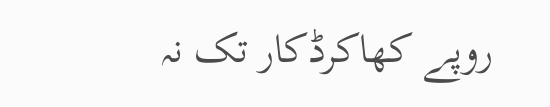روپے کھاکرڈکار تک نہ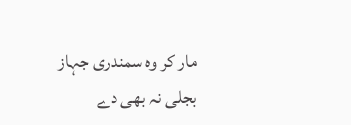مار کر وہ سمندری جہاز بجلی نہ بھی دے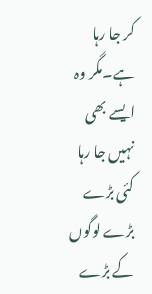کر جا رہا
ہے۔مگر وہ ایسے بھی نہیں جا رہا کئی بڑے بڑے لوگوں کے بڑے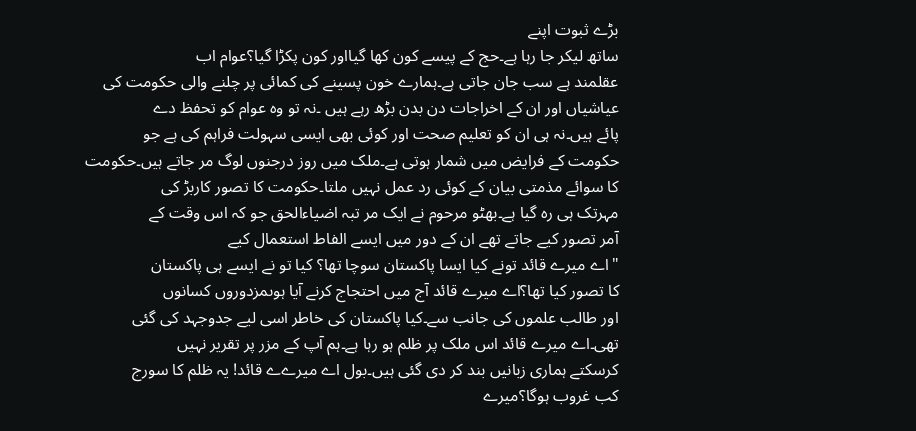بڑے ثبوت اپنے
ساتھ لیکر جا رہا ہے۔حج کے پیسے کون کھا گیااور کون پکڑا گیا؟عوام اب
عقلمند ہے سب جان جاتی ہے۔ہمارے خون پسینے کی کمائی پر چلنے والی حکومت کی
عیاشیاں اور ان کے اخراجات دن بدن بڑھ رہے ہیں ۔نہ تو وہ عوام کو تحفظ دے
پائے ہیں۔نہ ہی ان کو تعلیم صحت اور کوئی بھی ایسی سہولت فراہم کی ہے جو
حکومت کے فرایض میں شمار ہوتی ہے۔ملک میں روز درجنوں لوگ مر جاتے ہیں۔حکومت
کا سوائے مذمتی بیان کے کوئی رد عمل نہیں ملتا۔حکومت کا تصور کاربڑ کی
مہرتک ہی رہ گیا ہے۔بھٹو مرحوم نے ایک مر تبہ اضیاءالحق جو کہ اس وقت کے
آمر تصور کیے جاتے تھے ان کے دور میں ایسے الفاط استعمال کیے
"اے میرے قائد تونے کیا ایسا پاکستان سوچا تھا؟ کیا تو نے ایسے ہی پاکستان
کا تصور کیا تھا؟اے میرے قائد آج میں احتجاج کرنے آیا ہوںمزدوروں کسانوں
اور طالب علموں کی جانب سے۔کیا پاکستان کی خاطر اسی لیے جدوجہد کی گئی
تھی۔اے میرے قائد اس ملک پر ظلم ہو رہا ہے۔ہم آپ کے مزر پر تقریر نہیں
کرسکتے ہماری زبانیں بند کر دی گئی ہیں۔بول اے میرےے قائد! یہ ظلم کا سورج
کب غروب ہوگا؟میرے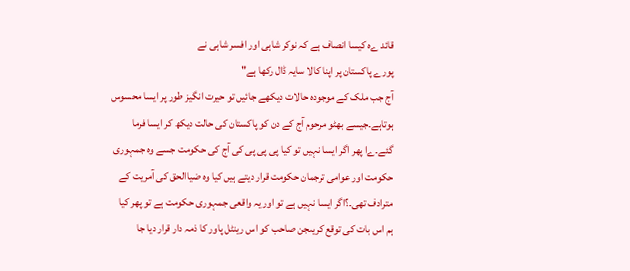قائد ےہ کیسا انصاف ہے کہ نوکر شاہی اور افسر شاہی نے
پورے پاکستان پر اپنا کالا سایہ ڈال رکھا ہے"
آج جب ملک کے موجودہ حالات دیکھے جائیں تو حیرت انگیز طور پر ایسا محسوس
ہوتاہے۔جیسے بھٹو مرحوم آج کے دن کو پاکستان کی حالت دیکھ کر ایسا فرما
گئے۔ےا پھر اگر ایسا نہیں تو کیا پی پی پی کی آج کی حکومت جسے وہ جمہوری
حکومت اور عوامی ترجمان حکومت قرار دیتے ہیں کیا وہ ضیاالحق کی آمریت کے
مترادف تھی۔؟اگر ایسا نہیں ہے تو اور یہ واقعی جمہوری حکومت ہے تو پھر کیا
ہم اس بات کی توقع کریںجن صاحب کو اس رینٹل پاور کا ذمہ دار قرار دیا جا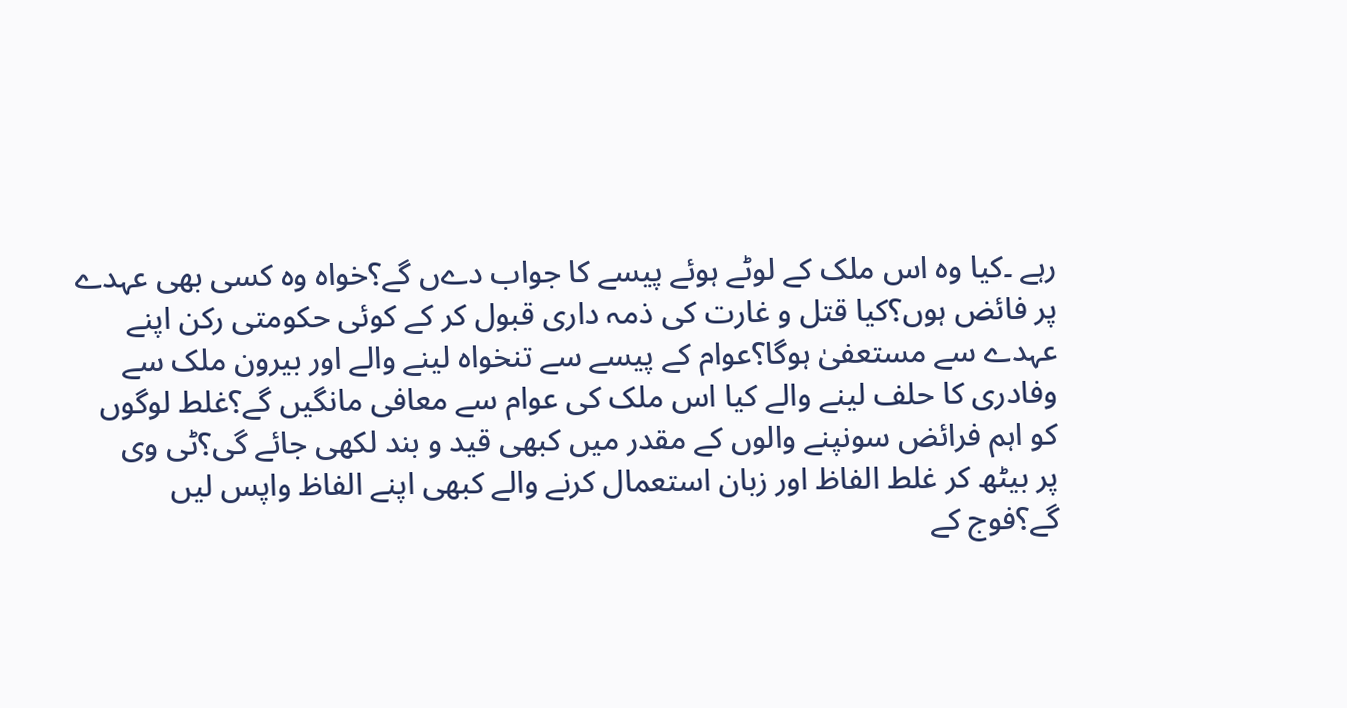رہے ۔کیا وہ اس ملک کے لوٹے ہوئے پیسے کا جواب دےں گے؟خواہ وہ کسی بھی عہدے
پر فائض ہوں؟کیا قتل و غارت کی ذمہ داری قبول کر کے کوئی حکومتی رکن اپنے
عہدے سے مستعفیٰ ہوگا؟عوام کے پیسے سے تنخواہ لینے والے اور بیرون ملک سے
وفادری کا حلف لینے والے کیا اس ملک کی عوام سے معافی مانگیں گے؟غلط لوگوں
کو اہم فرائض سونپنے والوں کے مقدر میں کبھی قید و بند لکھی جائے گی؟ٹی وی
پر بیٹھ کر غلط الفاظ اور زبان استعمال کرنے والے کبھی اپنے الفاظ واپس لیں
گے؟فوج کے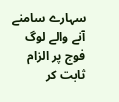سہارے سامنے آنے والے لوگ فوج پر الزام ثابت کر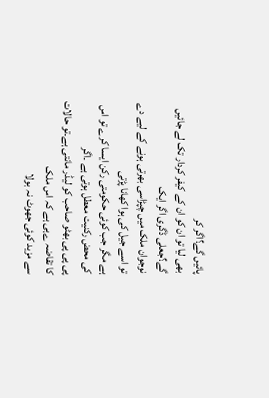پائیں گے؟اگر کر
بھی لیا تو ان کو ان کے کیفر کردار تک لے جائیں گے؟جعلی ڈگری اگر ایک
نوجوان ملک میں چپڑاسی بھرتی ہونے کے لیے دے تو اسے جیل کی ہوا کھانا پڑتی
ہے مگر جب کوئی حکومتی رکن ایسا کرے تو اس کی محض رکنیت معطل ہوتی ہے ۔اگر
پی پی پی بھٹو صاحب کو لیڈر مانتی ہے۔تو حالات کا تقاضہ ےہی ہے کہ اس ملک
سے مزید کوئی جھوٹ نہ بولا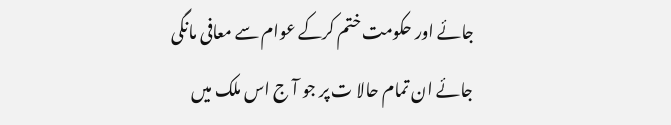جائے اور حکومت ختم کرکے عوام سے معافی مانگی
جائے ان تمام حالا ت پر جو آ ج اس ملک میں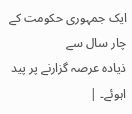ایک جمہوری حکومت کے چار سال سے
ذیادہ عرصہ گزارنے پر پید اہوئے۔ |